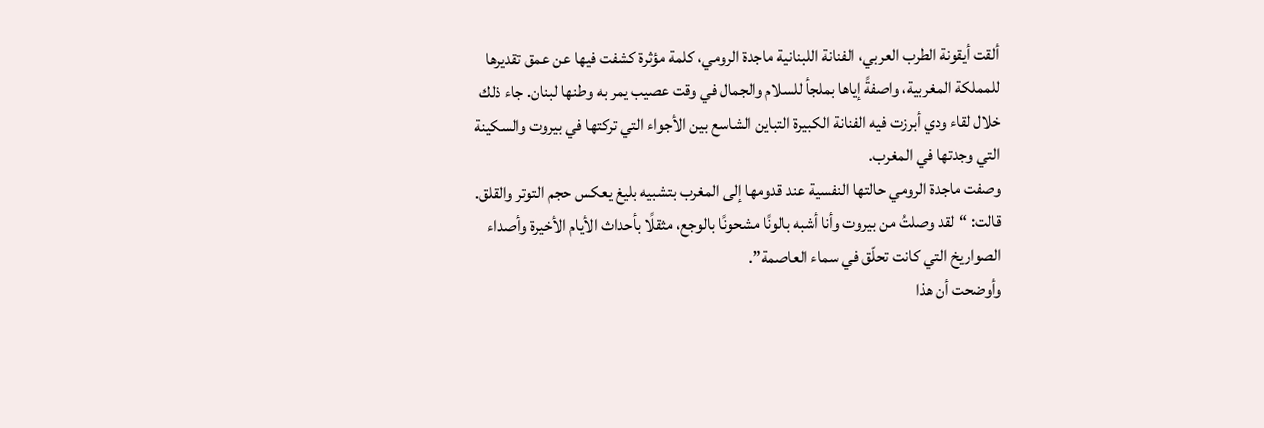ألقت أيقونة الطرب العربي، الفنانة اللبنانية ماجدة الرومي، كلمة مؤثرة كشفت فيها عن عمق تقديرها للمملكة المغربية، واصفةً إياها بملجأ للسلام والجمال في وقت عصيب يمر به وطنها لبنان. جاء ذلك خلال لقاء ودي أبرزت فيه الفنانة الكبيرة التباين الشاسع بين الأجواء التي تركتها في بيروت والسكينة التي وجدتها في المغرب.
وصفت ماجدة الرومي حالتها النفسية عند قدومها إلى المغرب بتشبيه بليغ يعكس حجم التوتر والقلق. قالت: “لقد وصلتُ من بيروت وأنا أشبه بالونًا مشحونًا بالوجع، مثقلًا بأحداث الأيام الأخيرة وأصداء الصواريخ التي كانت تحلّق في سماء العاصمة”.
وأوضحت أن هذا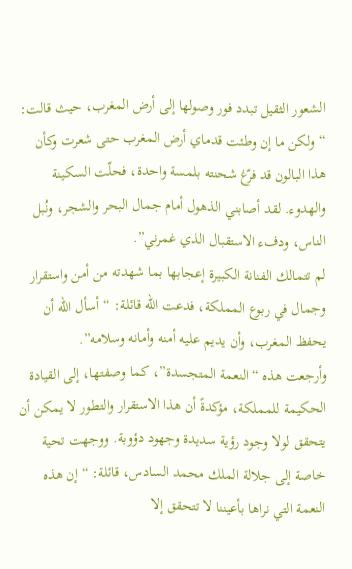الشعور الثقيل تبدد فور وصولها إلى أرض المغرب، حيث قالت: “ولكن ما إن وطئت قدماي أرض المغرب حتى شعرت وكأن هذا البالون قد فرّغ شحنته بلمسة واحدة، فحلّت السكينة والهدوء. لقد أصابني الذهول أمام جمال البحر والشجر، ونُبل الناس، ودفء الاستقبال الذي غمرني”.
لم تتمالك الفنانة الكبيرة إعجابها بما شهدته من أمن واستقرار وجمال في ربوع المملكة، فدعت الله قائلة: “أسأل الله أن يحفظ المغرب، وأن يديم عليه أمنه وأمانه وسلامه”.
وأرجعت هذه “النعمة المتجسدة”، كما وصفتها، إلى القيادة الحكيمة للمملكة، مؤكدةً أن هذا الاستقرار والتطور لا يمكن أن يتحقق لولا وجود رؤية سديدة وجهود دؤوبة. ووجهت تحية خاصة إلى جلالة الملك محمد السادس، قائلة: “إن هذه النعمة التي نراها بأعيننا لا تتحقق إلا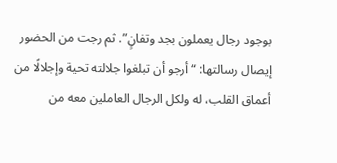بوجود رجال يعملون بجد وتفانٍ”. ثم رجت من الحضور إيصال رسالتها: “أرجو أن تبلغوا جلالته تحية وإجلالًا من أعماق القلب، له ولكل الرجال العاملين معه من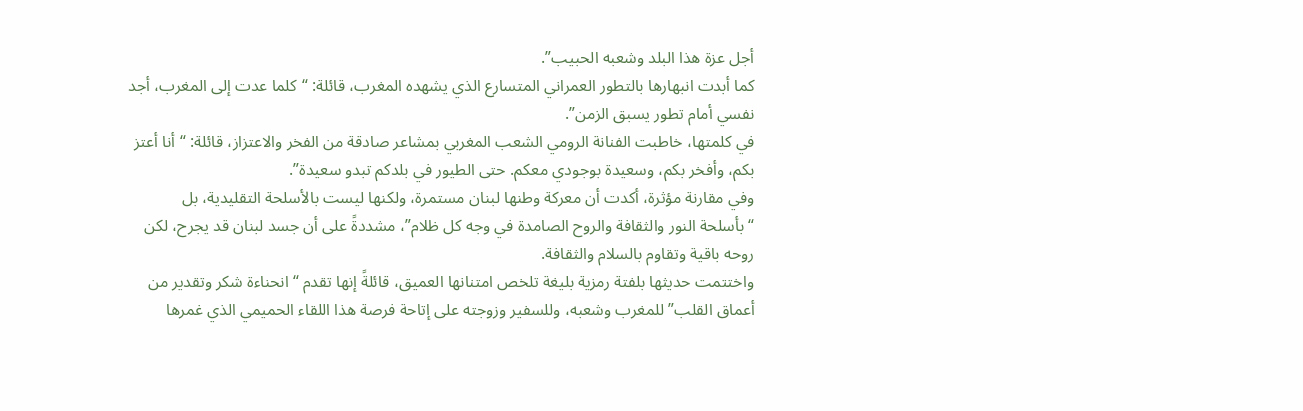أجل عزة هذا البلد وشعبه الحبيب”.
كما أبدت انبهارها بالتطور العمراني المتسارع الذي يشهده المغرب، قائلة: “كلما عدت إلى المغرب، أجد نفسي أمام تطور يسبق الزمن”.
في كلمتها، خاطبت الفنانة الرومي الشعب المغربي بمشاعر صادقة من الفخر والاعتزاز، قائلة: “أنا أعتز بكم، وأفخر بكم، وسعيدة بوجودي معكم. حتى الطيور في بلدكم تبدو سعيدة”.
وفي مقارنة مؤثرة، أكدت أن معركة وطنها لبنان مستمرة، ولكنها ليست بالأسلحة التقليدية، بل “بأسلحة النور والثقافة والروح الصامدة في وجه كل ظلام”، مشددةً على أن جسد لبنان قد يجرح، لكن روحه باقية وتقاوم بالسلام والثقافة.
واختتمت حديثها بلفتة رمزية بليغة تلخص امتنانها العميق، قائلةً إنها تقدم “انحناءة شكر وتقدير من أعماق القلب” للمغرب وشعبه، وللسفير وزوجته على إتاحة فرصة هذا اللقاء الحميمي الذي غمرها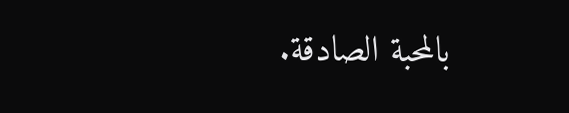بالمحبة الصادقة.